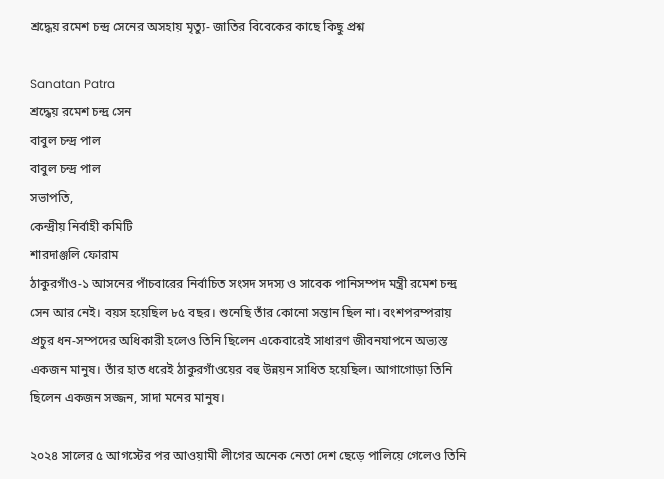শ্রদ্ধেয় রমেশ চন্দ্র সেনের অসহায় মৃত্যু- জাতির বিবেকের কাছে কিছু প্রশ্ন

Sanatan Patra
শ্রদ্ধেয় রমেশ চন্দ্র সেন
বাবুল চন্দ্র পাল
বাবুল চন্দ্র পাল
সভাপতি,
কেন্দ্রীয় নির্বাহী কমিটি
শারদাঞ্জলি ফোরাম
ঠাকুরগাঁও-১ আসনের পাঁচবারের নির্বাচিত সংসদ সদস্য ও সাবেক পানিসম্পদ মন্ত্রী রমেশ চন্দ্র সেন আর নেই। বয়স হয়েছিল ৮৫ বছর। শুনেছি তাঁর কোনো সন্তান ছিল না। বংশপরম্পরায় প্রচুর ধন-সম্পদের অধিকারী হলেও তিনি ছিলেন একেবারেই সাধারণ জীবনযাপনে অভ্যস্ত একজন মানুষ। তাঁর হাত ধরেই ঠাকুরগাঁওয়ের বহু উন্নয়ন সাধিত হয়েছিল। আগাগোড়া তিনি ছিলেন একজন সজ্জন, সাদা মনের মানুষ।

২০২৪ সালের ৫ আগস্টের পর আওয়ামী লীগের অনেক নেতা দেশ ছেড়ে পালিয়ে গেলেও তিনি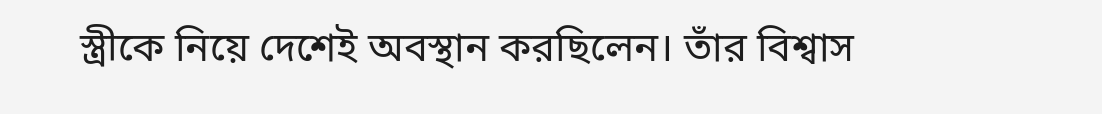স্ত্রীকে নিয়ে দেশেই অবস্থান করছিলেন। তাঁর বিশ্বাস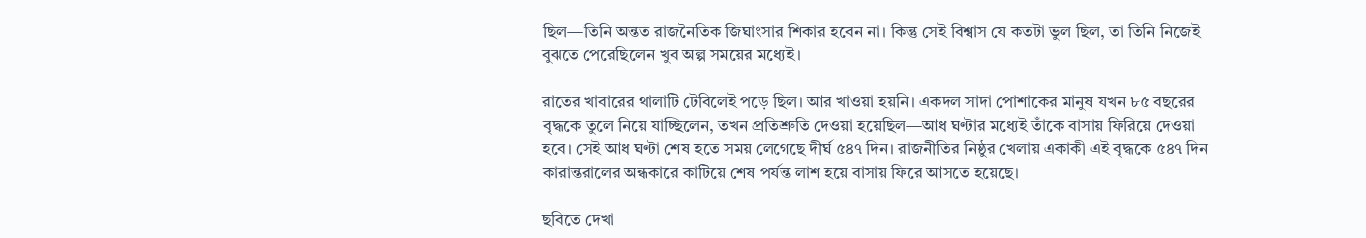ছিল—তিনি অন্তত রাজনৈতিক জিঘাংসার শিকার হবেন না। কিন্তু সেই বিশ্বাস যে কতটা ভুল ছিল, তা তিনি নিজেই বুঝতে পেরেছিলেন খুব অল্প সময়ের মধ্যেই।

রাতের খাবারের থালাটি টেবিলেই পড়ে ছিল। আর খাওয়া হয়নি। একদল সাদা পোশাকের মানুষ যখন ৮৫ বছরের বৃদ্ধকে তুলে নিয়ে যাচ্ছিলেন, তখন প্রতিশ্রুতি দেওয়া হয়েছিল—আধ ঘণ্টার মধ্যেই তাঁকে বাসায় ফিরিয়ে দেওয়া হবে। সেই আধ ঘণ্টা শেষ হতে সময় লেগেছে দীর্ঘ ৫৪৭ দিন। রাজনীতির নিষ্ঠুর খেলায় একাকী এই বৃদ্ধকে ৫৪৭ দিন কারান্তরালের অন্ধকারে কাটিয়ে শেষ পর্যন্ত লাশ হয়ে বাসায় ফিরে আসতে হয়েছে।

ছবিতে দেখা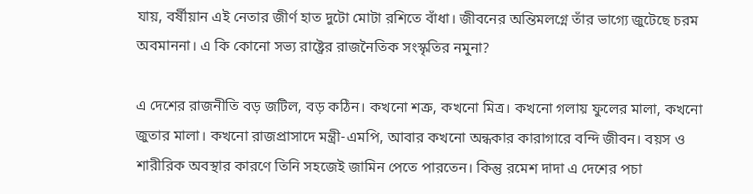যায়, বর্ষীয়ান এই নেতার জীর্ণ হাত দুটো মোটা রশিতে বাঁধা। জীবনের অন্তিমলগ্নে তাঁর ভাগ্যে জুটেছে চরম অবমাননা। এ কি কোনো সভ্য রাষ্ট্রের রাজনৈতিক সংস্কৃতির নমুনা?

এ দেশের রাজনীতি বড় জটিল, বড় কঠিন। কখনো শত্রু, কখনো মিত্র। কখনো গলায় ফুলের মালা, কখনো জুতার মালা। কখনো রাজপ্রাসাদে মন্ত্রী-এমপি, আবার কখনো অন্ধকার কারাগারে বন্দি জীবন। বয়স ও শারীরিক অবস্থার কারণে তিনি সহজেই জামিন পেতে পারতেন। কিন্তু রমেশ দাদা এ দেশের পচা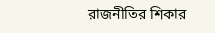রাজনীতির শিকার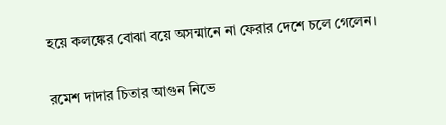হয়ে কলঙ্কের বোঝা বয়ে অসন্মানে না ফেরার দেশে চলে গেলেন।

রমেশ দাদার চিতার আগুন নিভে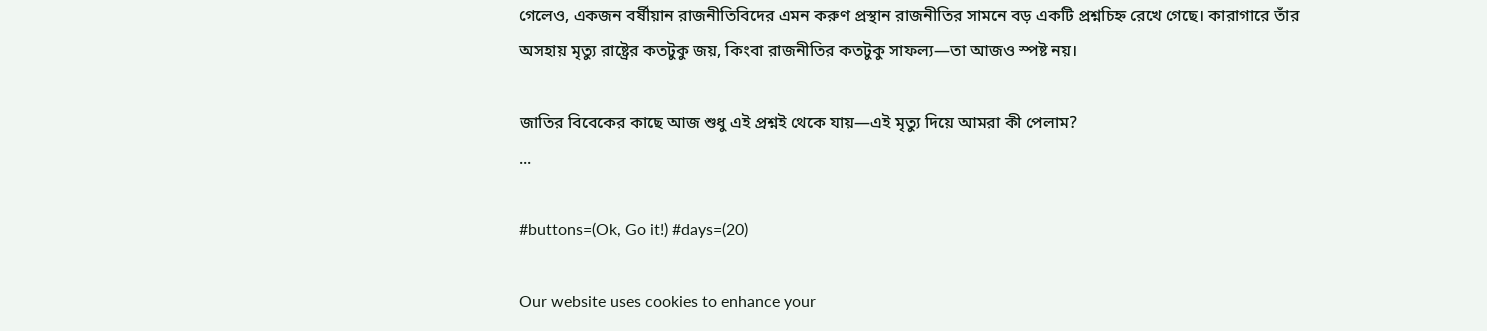গেলেও, একজন বর্ষীয়ান রাজনীতিবিদের এমন করুণ প্রস্থান রাজনীতির সামনে বড় একটি প্রশ্নচিহ্ন রেখে গেছে। কারাগারে তাঁর অসহায় মৃত্যু রাষ্ট্রের কতটুকু জয়, কিংবা রাজনীতির কতটুকু সাফল্য—তা আজও স্পষ্ট নয়।

জাতির বিবেকের কাছে আজ শুধু এই প্রশ্নই থেকে যায়—এই মৃত্যু দিয়ে আমরা কী পেলাম?
...

#buttons=(Ok, Go it!) #days=(20)

Our website uses cookies to enhance your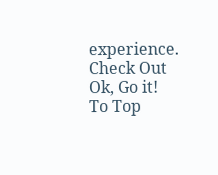experience. Check Out
Ok, Go it!
To Top